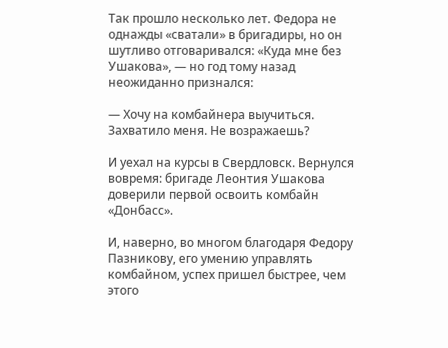Так прошло несколько лет. Федора не однажды «сватали» в бригадиры, но он шутливо отговаривался: «Куда мне без Ушакова», — но год тому назад неожиданно признался:

— Хочу на комбайнера выучиться. Захватило меня. Не возражаешь?

И уехал на курсы в Свердловск. Вернулся вовремя: бригаде Леонтия Ушакова доверили первой освоить комбайн «Донбасс».

И, наверно, во многом благодаря Федору Пазникову, его умению управлять комбайном, успех пришел быстрее, чем этого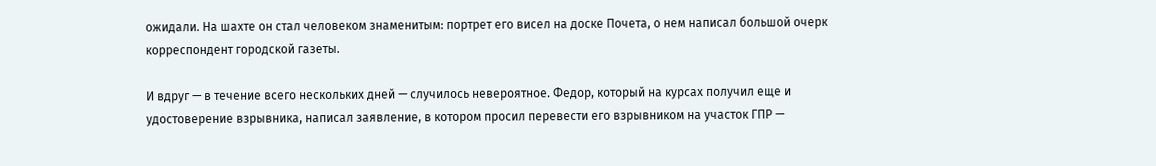ожидали. На шахте он стал человеком знаменитым: портрет его висел на доске Почета, о нем написал большой очерк корреспондент городской газеты.

И вдруг — в течение всего нескольких дней — случилось невероятное. Федор, который на курсах получил еще и удостоверение взрывника, написал заявление, в котором просил перевести его взрывником на участок ГПР —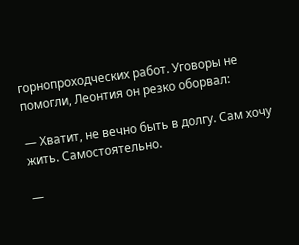горнопроходческих работ. Уговоры не помогли, Леонтия он резко оборвал:

— Хватит, не вечно быть в долгу. Сам хочу жить. Самостоятельно.

—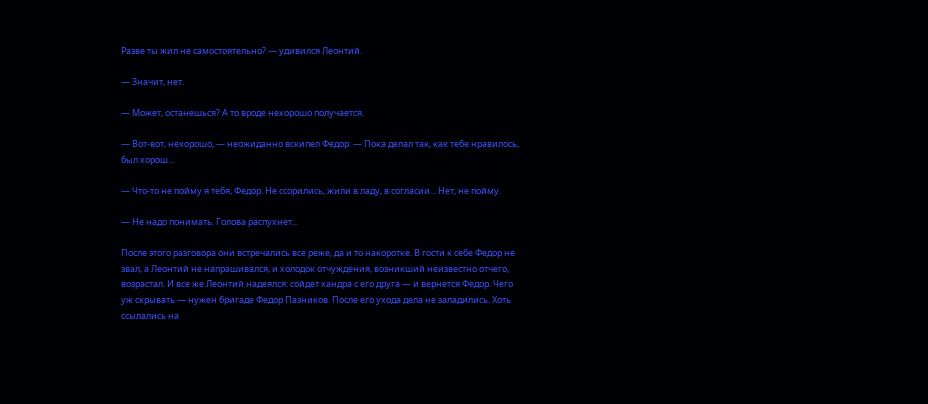Разве ты жил не самостоятельно? — удивился Леонтий.

— Значит, нет.

— Может, останешься? А то вроде нехорошо получается.

— Вот-вот, нехорошо, — неожиданно вскипел Федор. — Пока делал так, как тебе нравилось, был хорош...

— Что-то не пойму я тебя, Федор. Не ссорились, жили в ладу, в согласии... Нет, не пойму.

— Не надо понимать. Голова распухнет...

После этого разговора они встречались все реже, да и то накоротке. В гости к себе Федор не звал, а Леонтий не напрашивался, и холодок отчуждения, возникший неизвестно отчего, возрастал. И все же Леонтий надеялся: сойдет хандра с его друга — и вернется Федор. Чего уж скрывать — нужен бригаде Федор Пазников. После его ухода дела не заладились. Хоть ссылались на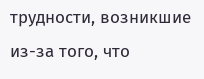трудности, возникшие из-за того, что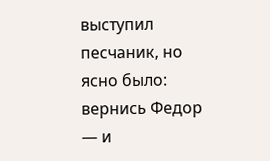выступил песчаник, но ясно было: вернись Федор — и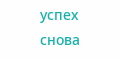успех снова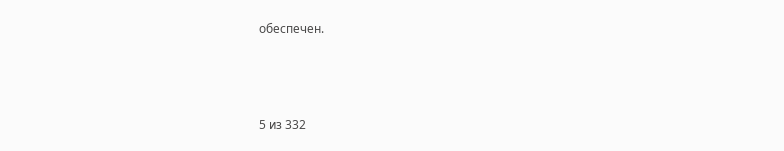обеспечен.



5 из 332